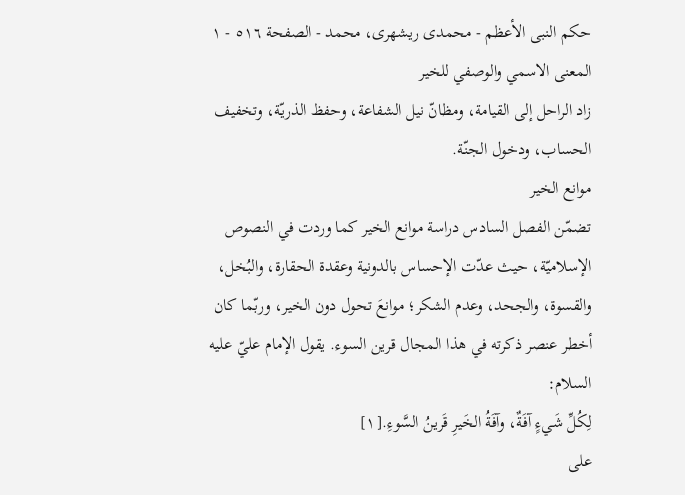حكم النبى الأعظم - محمدی ریشهری، محمد - الصفحة ٥١٦ - ١ المعنى الاسمي والوصفي للخير
زاد الراحل إلى القيامة، ومظانّ نيل الشفاعة، وحفظ الذريّة، وتخفيف الحساب، ودخول الجنّة.
موانع الخير
تضمّن الفصل السادس دراسة موانع الخير كما وردت في النصوص الإسلاميّة، حيث عدّت الإحساس بالدونية وعقدة الحقارة، والبُخل، والقسوة، والجحد، وعدم الشكر؛ موانعَ تحول دون الخير، وربّما كان أخطر عنصر ذكرته في هذا المجال قرين السوء. يقول الإمام عليّ عليه السلام:
لِكُلِّ شَيءٍ آفَةٌ، وآفَةُ الخَيرِ قَرينُ السَّوءِ.[١]
على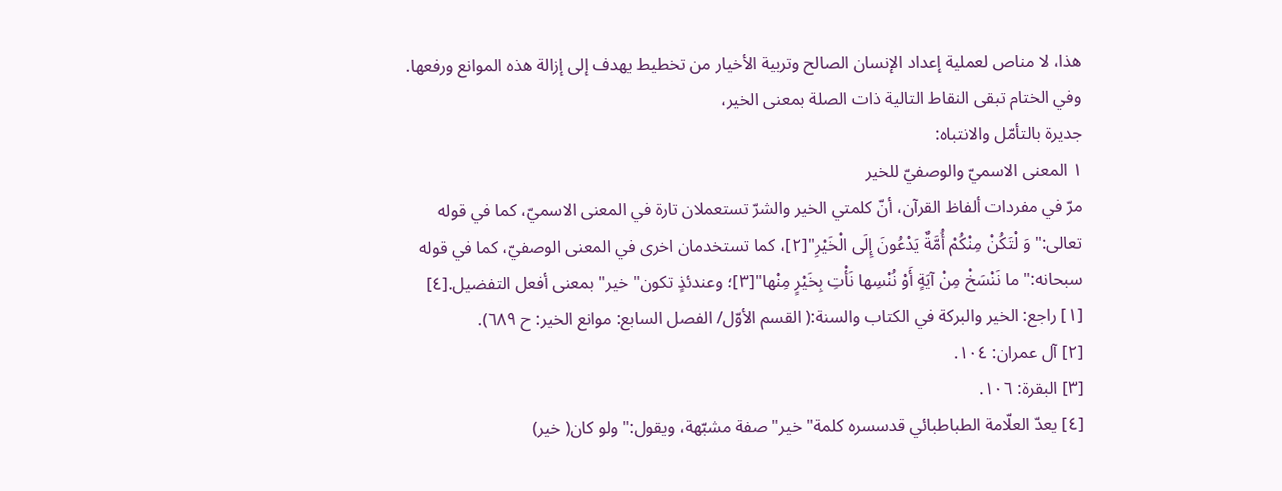هذا، لا مناص لعملية إعداد الإنسان الصالح وتربية الأخيار من تخطيط يهدف إلى إزالة هذه الموانع ورفعها.
وفي الختام تبقى النقاط التالية ذات الصلة بمعنى الخير،
جديرة بالتأمّل والانتباه:
١ المعنى الاسميّ والوصفيّ للخير
مرّ في مفردات ألفاظ القرآن، أنّ كلمتي الخير والشرّ تستعملان تارة في المعنى الاسميّ، كما في قوله تعالى:" وَ لْتَكُنْ مِنْكُمْ أُمَّةٌ يَدْعُونَ إِلَى الْخَيْرِ"[٢]، كما تستخدمان اخرى في المعنى الوصفيّ، كما في قوله سبحانه:" ما نَنْسَخْ مِنْ آيَةٍ أَوْ نُنْسِها نَأْتِ بِخَيْرٍ مِنْها"[٣]؛ وعندئذٍ تكون" خير" بمعنى أفعل التفضيل.[٤]
[١] راجع: الخير والبركة في الكتاب والسنة:( القسم الأوّل/ الفصل السابع: موانع الخير: ح ٦٨٩).
[٢] آل عمران: ١٠٤.
[٣] البقرة: ١٠٦.
[٤] يعدّ العلّامة الطباطبائي قدسسره كلمة" خير" صفة مشبّهة، ويقول:" ولو كان( خير)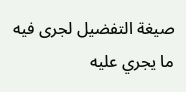صيغة التفضيل لجرى فيه ما يجري عليه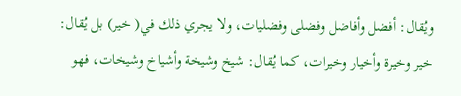ويُقال: أفضل وأفاضل وفضلى وفضليات، ولا يجري ذلك في( خير) بل يُقال: خير وخيرة وأخيار وخيرات، كما يُقال: شيخ وشيخة وأشياخ وشيخات، فهو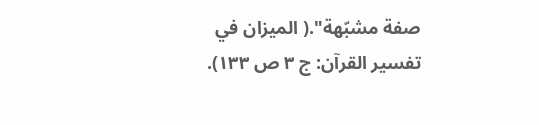صفة مشبّهة".( الميزان في تفسير القرآن: ج ٣ ص ١٣٣).